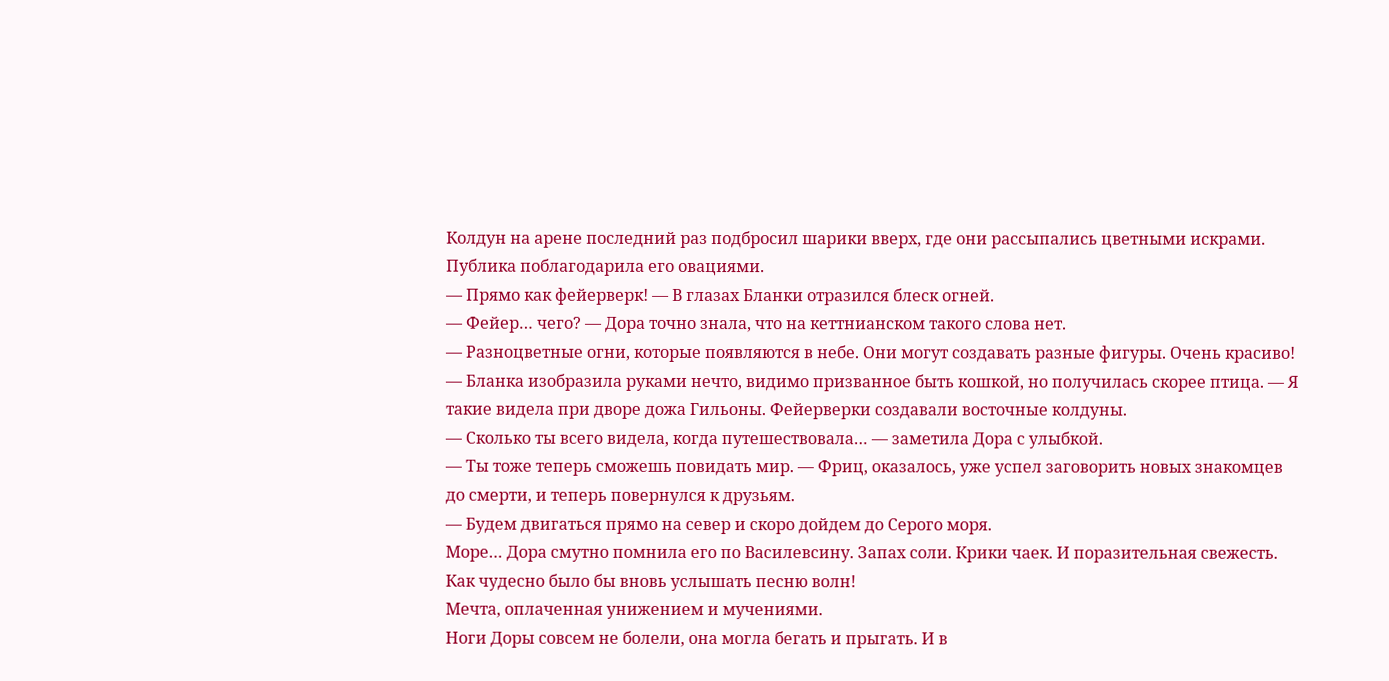Колдун на арене последний раз подбросил шарики вверх, где они рассыпались цветными искрами. Публика поблагодарила его овациями.
— Прямо как фейерверк! — В глазах Бланки отразился блеск огней.
— Фейер… чего? — Дора точно знала, что на кеттнианском такого слова нет.
— Разноцветные огни, которые появляются в небе. Они могут создавать разные фигуры. Очень красиво! — Бланка изобразила руками нечто, видимо призванное быть кошкой, но получилась скорее птица. — Я такие видела при дворе дожа Гильоны. Фейерверки создавали восточные колдуны.
— Сколько ты всего видела, когда путешествовала… — заметила Дора с улыбкой.
— Ты тоже теперь сможешь повидать мир. — Фриц, оказалось, уже успел заговорить новых знакомцев до смерти, и теперь повернулся к друзьям.
— Будем двигаться прямо на север и скоро дойдем до Серого моря.
Море… Дора смутно помнила его по Василевсину. Запах соли. Крики чаек. И поразительная свежесть. Как чудесно было бы вновь услышать песню волн!
Мечта, оплаченная унижением и мучениями.
Ноги Доры совсем не болели, она могла бегать и прыгать. И в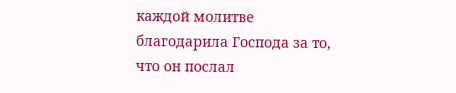каждой молитве благодарила Господа за то, что он послал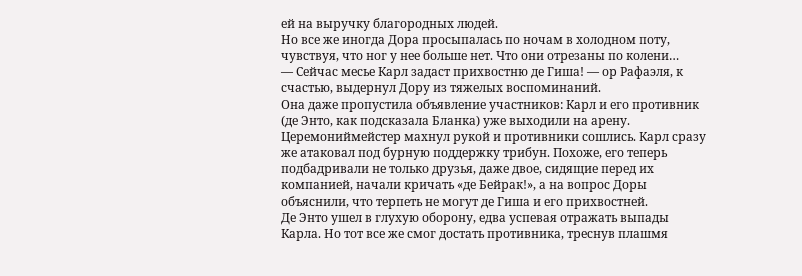ей на выручку благородных людей.
Но все же иногда Дора просыпалась по ночам в холодном поту, чувствуя, что ног у нее больше нет. Что они отрезаны по колени…
— Сейчас месье Карл задаст прихвостню де Гиша! — ор Рафаэля, к счастью, выдернул Дору из тяжелых воспоминаний.
Она даже пропустила объявление участников: Карл и его противник (де Энто, как подсказала Бланка) уже выходили на арену.
Церемониймейстер махнул рукой и противники сошлись. Карл сразу же атаковал под бурную поддержку трибун. Похоже, его теперь подбадривали не только друзья, даже двое, сидящие перед их компанией, начали кричать «де Бейрак!», а на вопрос Доры объяснили, что терпеть не могут де Гиша и его прихвостней.
Де Энто ушел в глухую оборону, едва успевая отражать выпады Карла. Но тот все же смог достать противника, треснув плашмя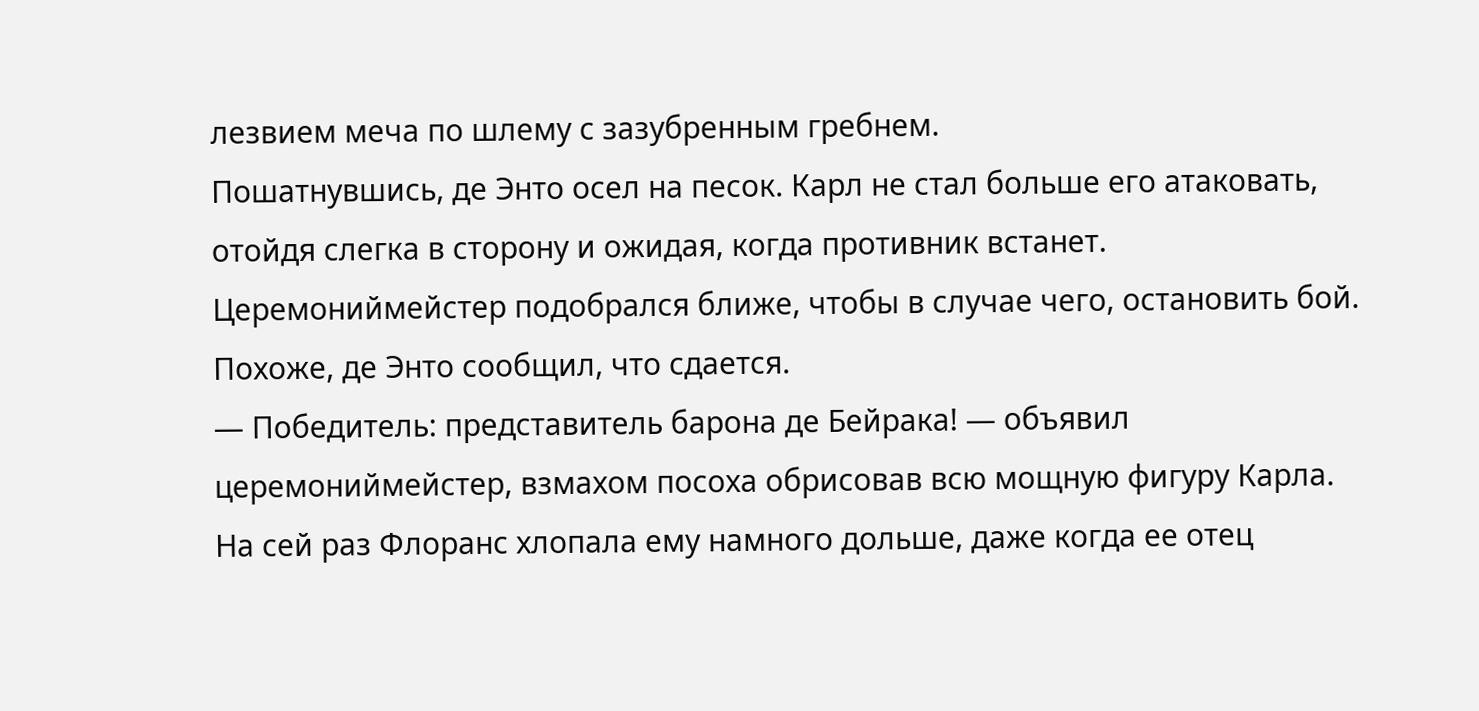лезвием меча по шлему с зазубренным гребнем.
Пошатнувшись, де Энто осел на песок. Карл не стал больше его атаковать, отойдя слегка в сторону и ожидая, когда противник встанет.
Церемониймейстер подобрался ближе, чтобы в случае чего, остановить бой. Похоже, де Энто сообщил, что сдается.
— Победитель: представитель барона де Бейрака! — объявил церемониймейстер, взмахом посоха обрисовав всю мощную фигуру Карла.
На сей раз Флоранс хлопала ему намного дольше, даже когда ее отец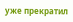уже прекратил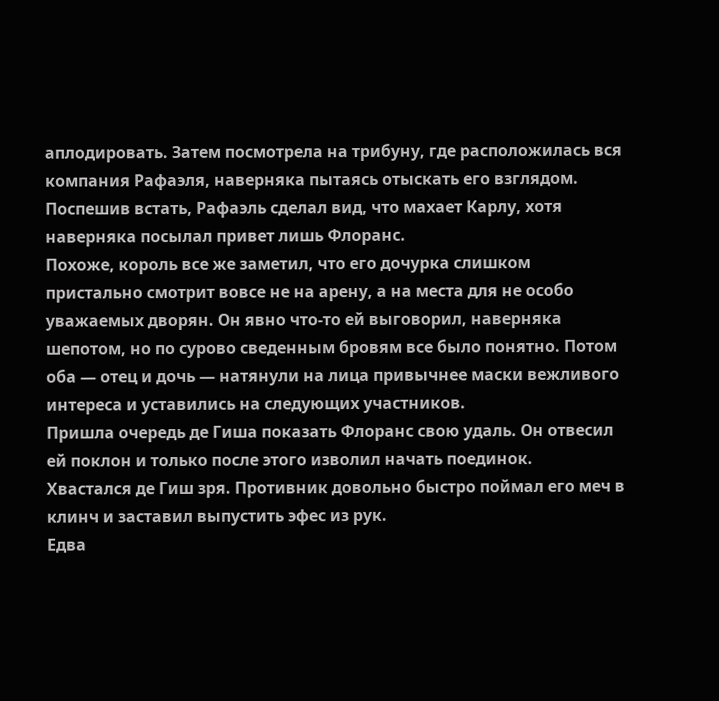аплодировать. Затем посмотрела на трибуну, где расположилась вся компания Рафаэля, наверняка пытаясь отыскать его взглядом.
Поспешив встать, Рафаэль сделал вид, что махает Карлу, хотя наверняка посылал привет лишь Флоранс.
Похоже, король все же заметил, что его дочурка слишком пристально смотрит вовсе не на арену, а на места для не особо уважаемых дворян. Он явно что-то ей выговорил, наверняка шепотом, но по сурово сведенным бровям все было понятно. Потом оба — отец и дочь — натянули на лица привычнее маски вежливого интереса и уставились на следующих участников.
Пришла очередь де Гиша показать Флоранс свою удаль. Он отвесил ей поклон и только после этого изволил начать поединок.
Хвастался де Гиш зря. Противник довольно быстро поймал его меч в клинч и заставил выпустить эфес из рук.
Едва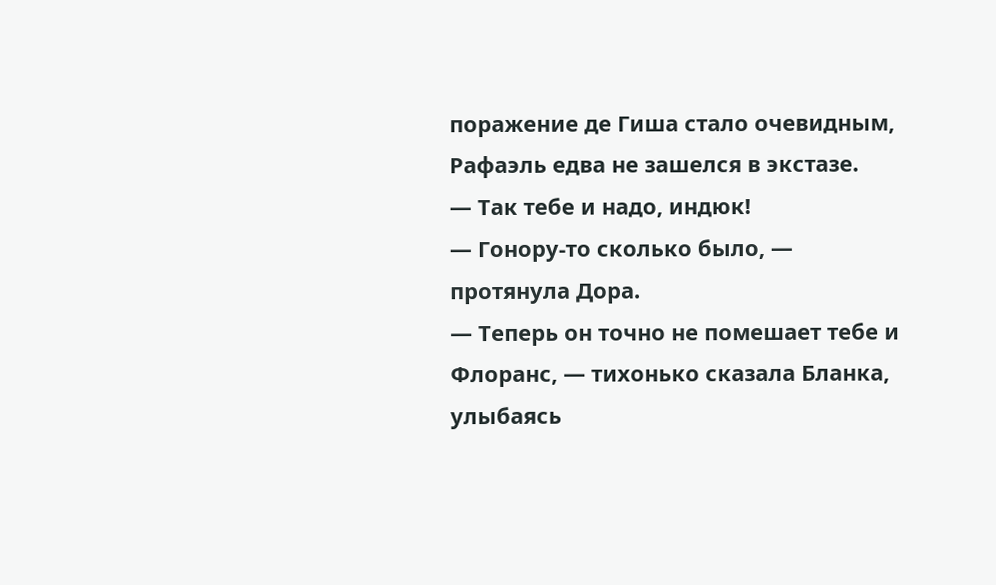поражение де Гиша стало очевидным, Рафаэль едва не зашелся в экстазе.
— Так тебе и надо, индюк!
— Гонору-то сколько было, — протянула Дора.
— Теперь он точно не помешает тебе и Флоранс, — тихонько сказала Бланка, улыбаясь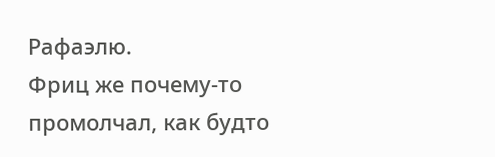Рафаэлю.
Фриц же почему-то промолчал, как будто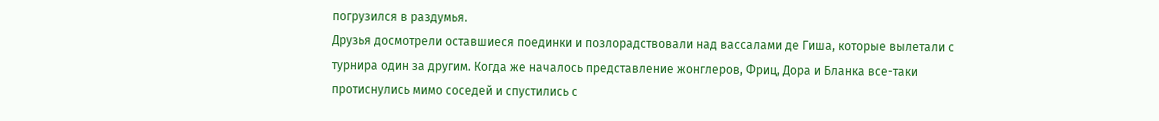погрузился в раздумья.
Друзья досмотрели оставшиеся поединки и позлорадствовали над вассалами де Гиша, которые вылетали с турнира один за другим. Когда же началось представление жонглеров, Фриц, Дора и Бланка все-таки протиснулись мимо соседей и спустились с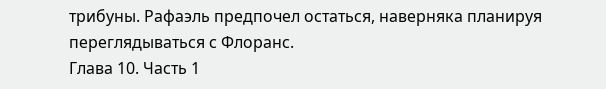трибуны. Рафаэль предпочел остаться, наверняка планируя переглядываться с Флоранс.
Глава 10. Часть 1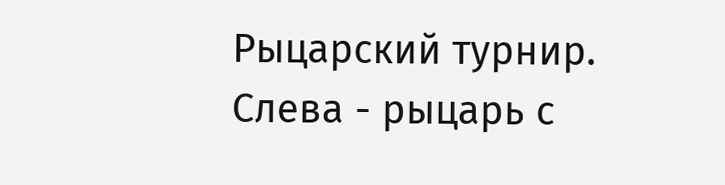Рыцарский турнир.
Слева - рыцарь с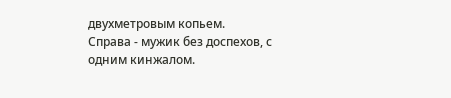двухметровым копьем.
Справа - мужик без доспехов, с одним кинжалом.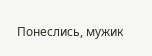Понеслись, мужик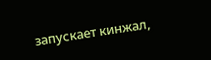запускает кинжал,